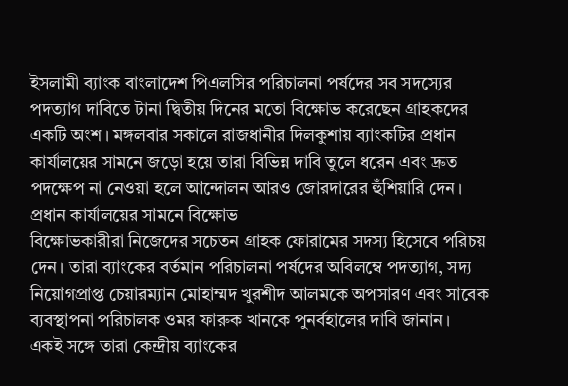ইসলামী ব্যাংক বাংলাদেশ পিএলসির পরিচালনা পর্ষদের সব সদস্যের পদত্যাগ দাবিতে টানা দ্বিতীয় দিনের মতো বিক্ষোভ করেছেন গ্রাহকদের একটি অংশ। মঙ্গলবার সকালে রাজধানীর দিলকুশায় ব্যাংকটির প্রধান কার্যালয়ের সামনে জড়ো হয়ে তারা বিভিন্ন দাবি তুলে ধরেন এবং দ্রুত পদক্ষেপ না নেওয়া হলে আন্দোলন আরও জোরদারের হুঁশিয়ারি দেন।
প্রধান কার্যালয়ের সামনে বিক্ষোভ
বিক্ষোভকারীরা নিজেদের সচেতন গ্রাহক ফোরামের সদস্য হিসেবে পরিচয় দেন। তারা ব্যাংকের বর্তমান পরিচালনা পর্ষদের অবিলম্বে পদত্যাগ, সদ্য নিয়োগপ্রাপ্ত চেয়ারম্যান মোহাম্মদ খুরশীদ আলমকে অপসারণ এবং সাবেক ব্যবস্থাপনা পরিচালক ওমর ফারুক খানকে পুনর্বহালের দাবি জানান।
একই সঙ্গে তারা কেন্দ্রীয় ব্যাংকের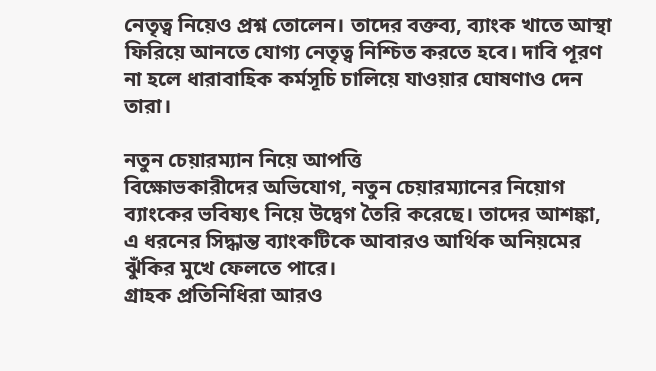নেতৃত্ব নিয়েও প্রশ্ন তোলেন। তাদের বক্তব্য, ব্যাংক খাতে আস্থা ফিরিয়ে আনতে যোগ্য নেতৃত্ব নিশ্চিত করতে হবে। দাবি পূরণ না হলে ধারাবাহিক কর্মসূচি চালিয়ে যাওয়ার ঘোষণাও দেন তারা।

নতুন চেয়ারম্যান নিয়ে আপত্তি
বিক্ষোভকারীদের অভিযোগ, নতুন চেয়ারম্যানের নিয়োগ ব্যাংকের ভবিষ্যৎ নিয়ে উদ্বেগ তৈরি করেছে। তাদের আশঙ্কা, এ ধরনের সিদ্ধান্ত ব্যাংকটিকে আবারও আর্থিক অনিয়মের ঝুঁকির মুখে ফেলতে পারে।
গ্রাহক প্রতিনিধিরা আরও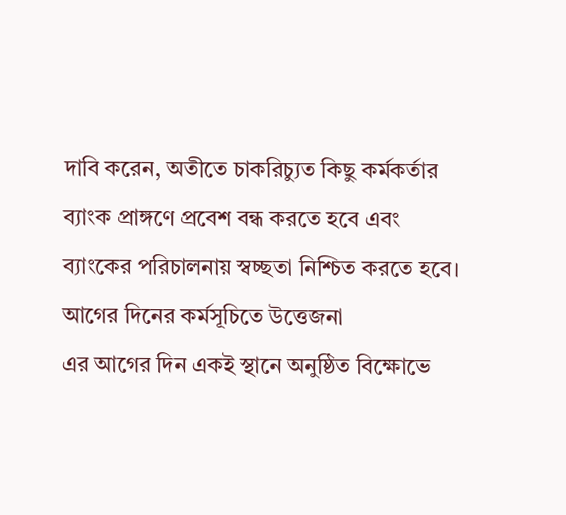দাবি করেন, অতীতে চাকরিচ্যুত কিছু কর্মকর্তার ব্যাংক প্রাঙ্গণে প্রবেশ বন্ধ করতে হবে এবং ব্যাংকের পরিচালনায় স্বচ্ছতা নিশ্চিত করতে হবে।
আগের দিনের কর্মসূচিতে উত্তেজনা
এর আগের দিন একই স্থানে অনুষ্ঠিত বিক্ষোভে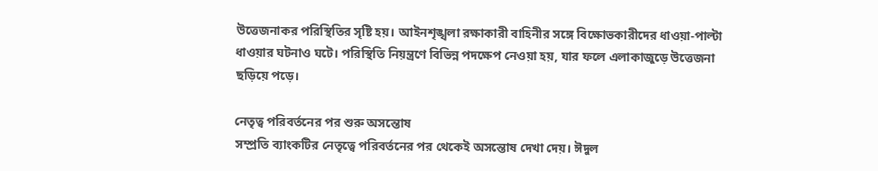উত্তেজনাকর পরিস্থিতির সৃষ্টি হয়। আইনশৃঙ্খলা রক্ষাকারী বাহিনীর সঙ্গে বিক্ষোভকারীদের ধাওয়া-পাল্টা ধাওয়ার ঘটনাও ঘটে। পরিস্থিতি নিয়ন্ত্রণে বিভিন্ন পদক্ষেপ নেওয়া হয়, যার ফলে এলাকাজুড়ে উত্তেজনা ছড়িয়ে পড়ে।

নেতৃত্ব পরিবর্তনের পর শুরু অসন্তোষ
সম্প্রতি ব্যাংকটির নেতৃত্বে পরিবর্তনের পর থেকেই অসন্তোষ দেখা দেয়। ঈদুল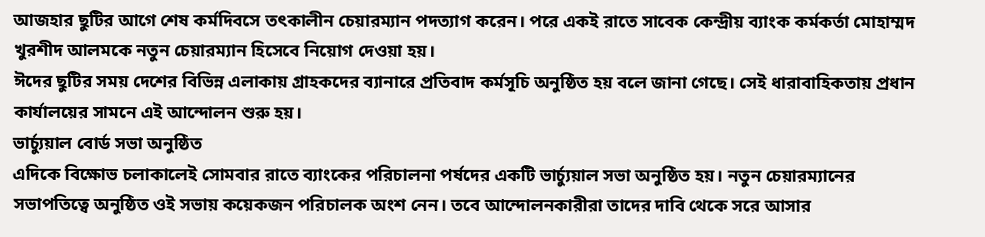আজহার ছুটির আগে শেষ কর্মদিবসে তৎকালীন চেয়ারম্যান পদত্যাগ করেন। পরে একই রাতে সাবেক কেন্দ্রীয় ব্যাংক কর্মকর্তা মোহাম্মদ খুরশীদ আলমকে নতুন চেয়ারম্যান হিসেবে নিয়োগ দেওয়া হয়।
ঈদের ছুটির সময় দেশের বিভিন্ন এলাকায় গ্রাহকদের ব্যানারে প্রতিবাদ কর্মসূচি অনুষ্ঠিত হয় বলে জানা গেছে। সেই ধারাবাহিকতায় প্রধান কার্যালয়ের সামনে এই আন্দোলন শুরু হয়।
ভার্চ্যুয়াল বোর্ড সভা অনুষ্ঠিত
এদিকে বিক্ষোভ চলাকালেই সোমবার রাতে ব্যাংকের পরিচালনা পর্ষদের একটি ভার্চ্যুয়াল সভা অনুষ্ঠিত হয়। নতুন চেয়ারম্যানের সভাপতিত্বে অনুষ্ঠিত ওই সভায় কয়েকজন পরিচালক অংশ নেন। তবে আন্দোলনকারীরা তাদের দাবি থেকে সরে আসার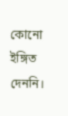কোনো ইঙ্গিত দেননি।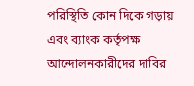পরিস্থিতি কোন দিকে গড়ায় এবং ব্যাংক কর্তৃপক্ষ আন্দোলনকারীদের দাবির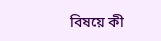বিষয়ে কী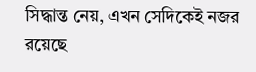সিদ্ধান্ত নেয়, এখন সেদিকেই নজর রয়েছে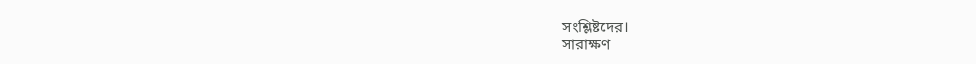সংশ্লিষ্টদের।
সারাক্ষণ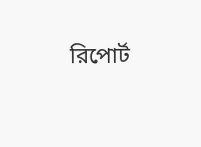রিপোর্ট